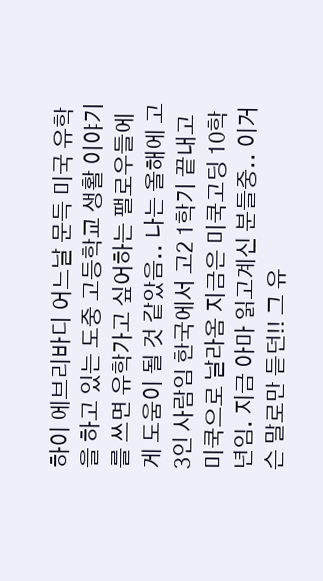하이 에브리바디 어느날 문득 미국 유학을 하고 있는 도중 고등학교 생활 이야기를 쓰면 유학가고 싶어하는 팰로우들에게 도움이 될 것 같았음.. 나는 올해에 고3인 사람임 한국에서 고2 1학기 끝내고 미쿡으로 날라옴 지금은 미쿡고딩 10학년임. 지금 아마 읽고계신 분들중.. 이거슨 말로만 듣던!! 그 유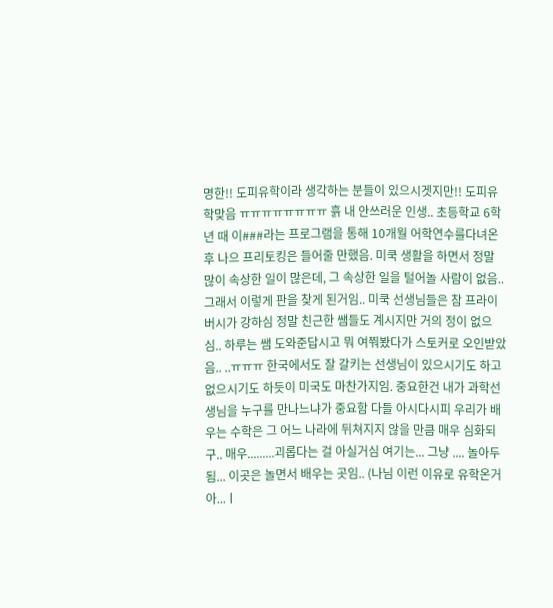명한!! 도피유학이라 생각하는 분들이 있으시겟지만!! 도피유학맞음 ㅠㅠㅠㅠㅠㅠㅠㅠ 흙 내 안쓰러운 인생.. 초등학교 6학년 때 이###라는 프로그램을 통해 10개월 어학연수를다녀온후 나으 프리토킹은 들어줄 만했음. 미쿡 생활을 하면서 정말 많이 속상한 일이 많은데, 그 속상한 일을 털어놀 사람이 없음.. 그래서 이렇게 판을 찾게 된거임.. 미쿡 선생님들은 참 프라이버시가 강하심 정말 친근한 쌤들도 계시지만 거의 정이 없으심.. 하루는 쌤 도와준답시고 뭐 여쭤봤다가 스토커로 오인받았음.. ..ㅠㅠㅠ 한국에서도 잘 갈키는 선생님이 있으시기도 하고 없으시기도 하듯이 미국도 마찬가지임. 중요한건 내가 과학선생님을 누구를 만나느냐가 중요함 다들 아시다시피 우리가 배우는 수학은 그 어느 나라에 뒤쳐지지 않을 만큼 매우 심화되구.. 매우.........괴롭다는 걸 아실거심 여기는... 그냥 .... 놀아두 됨... 이곳은 놀면서 배우는 곳임.. (나님 이런 이유로 유학온거아...ㅣ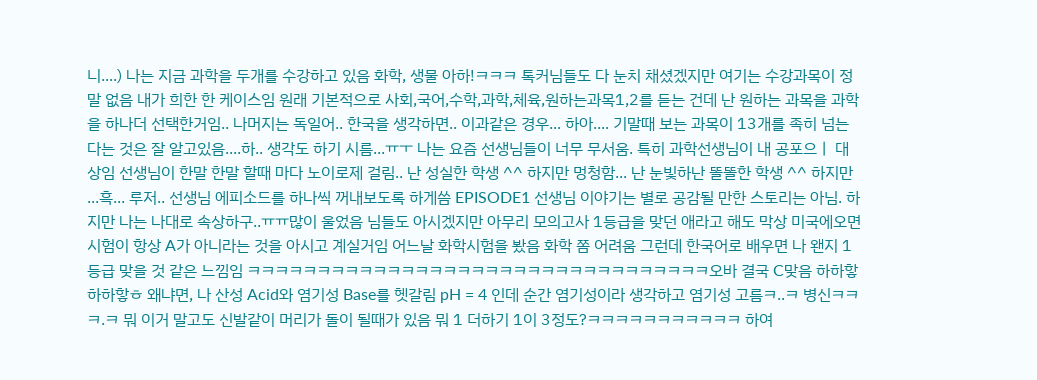니....) 나는 지금 과학을 두개를 수강하고 있음 화학, 생물 아하!ㅋㅋㅋ 톡커님들도 다 눈치 채셨겠지만 여기는 수강과목이 정말 없음 내가 희한 한 케이스임 원래 기본적으로 사회,국어,수학,과학,체육,원하는과목1,2를 듣는 건데 난 원하는 과목을 과학을 하나더 선택한거임.. 나머지는 독일어.. 한국을 생각하면.. 이과같은 경우... 하아.... 기말때 보는 과목이 13개를 족히 넘는다는 것은 잘 알고있음....하.. 생각도 하기 시름...ㅠㅜ 나는 요즘 선생님들이 너무 무서움. 특히 과학선생님이 내 공포으ㅣ 대상임 선생님이 한말 한말 할때 마다 노이로제 걸림.. 난 성실한 학생 ^^ 하지만 멍청함... 난 눈빛하난 똘똘한 학생 ^^ 하지만 ...흑... 루저.. 선생님 에피소드를 하나씩 꺼내보도록 하게씀 EPISODE1 선생님 이야기는 별로 공감될 만한 스토리는 아님. 하지만 나는 나대로 속상하구..ㅠㅠ많이 울었음 님들도 아시겠지만 아무리 모의고사 1등급을 맞던 애라고 해도 막상 미국에오면 시험이 항상 A가 아니라는 것을 아시고 계실거임 어느날 화학시험을 봤음 화학 쫌 어려움 그런데 한국어로 배우면 나 왠지 1등급 맞을 것 같은 느낌임 ㅋㅋㅋㅋㅋㅋㅋㅋㅋㅋㅋㅋㅋㅋㅋㅋㅋㅋㅋㅋㅋㅋㅋㅋㅋㅋㅋㅋㅋㅋㅋㅋㅋ오바 결국 C맞음 하하핳하하핳ㅎ 왜냐면, 나 산성 Acid와 염기성 Base를 헷갈림 pH = 4 인데 순간 염기성이라 생각하고 염기성 고름ㅋ..ㅋ 병신ㅋㅋㅋ.ㅋ 뭐 이거 말고도 신발같이 머리가 돌이 될때가 있음 뭐 1 더하기 1이 3정도?ㅋㅋㅋㅋㅋㅋㅋㅋㅋㅋㅋ 하여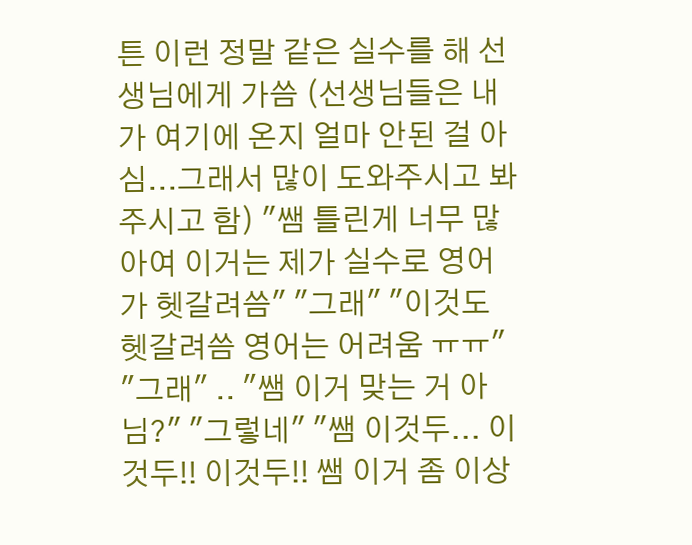튼 이런 정말 같은 실수를 해 선생님에게 가씀 (선생님들은 내가 여기에 온지 얼마 안된 걸 아심...그래서 많이 도와주시고 봐주시고 함) "쌤 틀린게 너무 많아여 이거는 제가 실수로 영어가 헷갈려씀" "그래" "이것도 헷갈려씀 영어는 어려움 ㅠㅠ" "그래" .. "쌤 이거 맞는 거 아님?" "그렇네" "쌤 이것두... 이것두!! 이것두!! 쌤 이거 좀 이상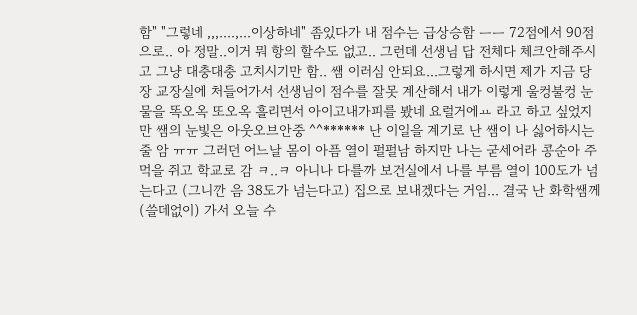함" "그렇네 ,,,....,...이상하네" 좀있다가 내 점수는 급상승함 ㅡㅡ 72점에서 90점으로.. 아 정말..이거 뭐 항의 할수도 없고.. 그런데 선생님 답 전체다 체크안해주시고 그냥 대충대충 고치시기만 함.. 쌤 이러심 안되요...그렇게 하시면 제가 지금 당장 교장실에 처들어가서 선생님이 점수를 잘못 계산해서 내가 이렇게 울컹불컹 눈물을 똑오옥 또오옥 흘리면서 아이고내가피를 봤네 요럴거에ㅛ 라고 하고 싶었지만 쌤의 눈빛은 아웃오브안중 ^^****** 난 이일을 계기로 난 쌤이 나 싫어하시는 줄 암 ㅠㅠ 그러던 어느날 몸이 아픔 열이 펄펄남 하지만 나는 굳세어라 콩순아 주먹을 쥐고 학교로 감 ㅋ..ㅋ 아니나 다를까 보건실에서 나를 부름 열이 100도가 넘는다고 (그니깐 음 38도가 넘는다고) 집으로 보내겠다는 거임... 결국 난 화학쌤께 (쓸데없이) 가서 오늘 수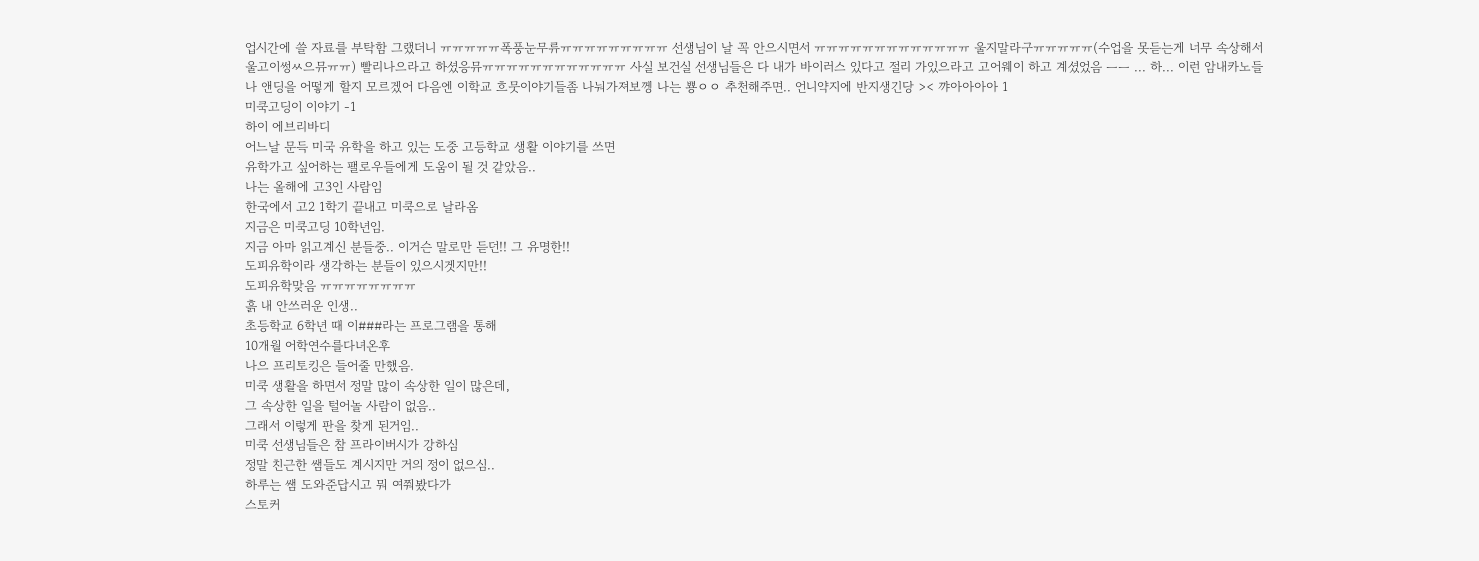업시간에 쓸 자료를 부탁함 그랬더니 ㅠㅠㅠㅠㅠ폭풍눈무류ㅠㅠㅠㅠㅠㅠㅠㅠㅠ 선생님이 날 꼭 안으시면서 ㅠㅠㅠㅠㅠㅠㅠㅠㅠㅠㅠㅠㅠ 울지말라구ㅠㅠㅠㅠㅠ(수업을 못듣는게 너무 속상해서 울고이썽ㅆ으뮤ㅠㅠ) 빨리나으라고 하셨응뮤ㅠㅠㅠㅠㅠㅠㅠㅠㅠㅠㅠㅠ 사실 보건실 선생님들은 다 내가 바이러스 있다고 절리 가있으라고 고어웨이 하고 계셨었음 ㅡㅡ ... 하... 이런 암내카노들 나 앤딩을 어떻게 할지 모르겠어 다음엔 이학교 흐뭇이야기들좀 나눠가져보껭 나는 뿅ㅇㅇ 추천해주면.. 언니약지에 반지생긴당 >< 꺄아아아아 1
미쿡고딩이 이야기 -1
하이 에브리바디
어느날 문득 미국 유학을 하고 있는 도중 고등학교 생활 이야기를 쓰면
유학가고 싶어하는 팰로우들에게 도움이 될 것 같았음..
나는 올해에 고3인 사람임
한국에서 고2 1학기 끝내고 미쿡으로 날라옴
지금은 미쿡고딩 10학년임.
지금 아마 읽고계신 분들중.. 이거슨 말로만 듣던!! 그 유명한!!
도피유학이라 생각하는 분들이 있으시겟지만!!
도피유학맞음 ㅠㅠㅠㅠㅠㅠㅠㅠ
흙 내 안쓰러운 인생..
초등학교 6학년 때 이###라는 프로그램을 통해
10개월 어학연수를다녀온후
나으 프리토킹은 들어줄 만했음.
미쿡 생활을 하면서 정말 많이 속상한 일이 많은데,
그 속상한 일을 털어놀 사람이 없음..
그래서 이렇게 판을 찾게 된거임..
미쿡 선생님들은 참 프라이버시가 강하심
정말 친근한 쌤들도 계시지만 거의 정이 없으심..
하루는 쌤 도와준답시고 뭐 여쭤봤다가
스토커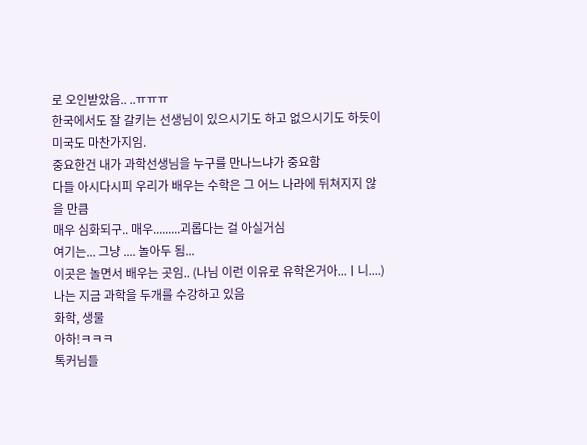로 오인받았음.. ..ㅠㅠㅠ
한국에서도 잘 갈키는 선생님이 있으시기도 하고 없으시기도 하듯이
미국도 마찬가지임.
중요한건 내가 과학선생님을 누구를 만나느냐가 중요함
다들 아시다시피 우리가 배우는 수학은 그 어느 나라에 뒤쳐지지 않을 만큼
매우 심화되구.. 매우.........괴롭다는 걸 아실거심
여기는... 그냥 .... 놀아두 됨...
이곳은 놀면서 배우는 곳임.. (나님 이런 이유로 유학온거아...ㅣ니....)
나는 지금 과학을 두개를 수강하고 있음
화학, 생물
아하!ㅋㅋㅋ
톡커님들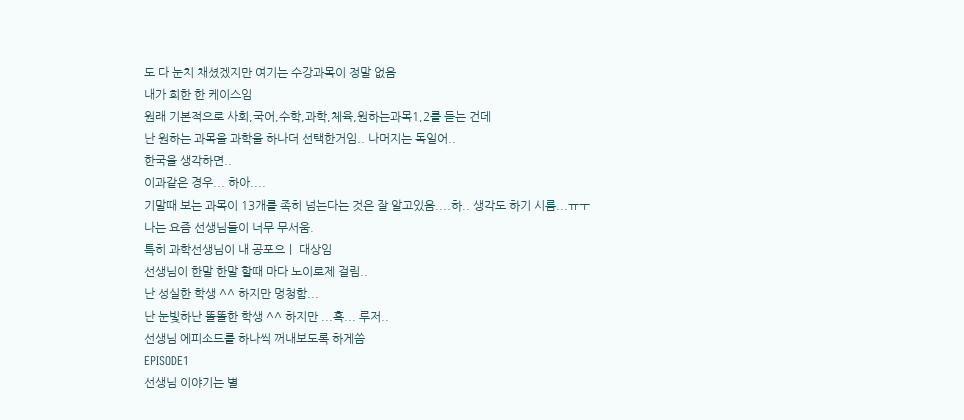도 다 눈치 채셨겠지만 여기는 수강과목이 정말 없음
내가 희한 한 케이스임
원래 기본적으로 사회,국어,수학,과학,체육,원하는과목1,2를 듣는 건데
난 원하는 과목을 과학을 하나더 선택한거임.. 나머지는 독일어..
한국을 생각하면..
이과같은 경우... 하아....
기말때 보는 과목이 13개를 족히 넘는다는 것은 잘 알고있음....하.. 생각도 하기 시름...ㅠㅜ
나는 요즘 선생님들이 너무 무서움.
특히 과학선생님이 내 공포으ㅣ 대상임
선생님이 한말 한말 할때 마다 노이로제 걸림..
난 성실한 학생 ^^ 하지만 멍청함...
난 눈빛하난 똘똘한 학생 ^^ 하지만 ...흑... 루저..
선생님 에피소드를 하나씩 꺼내보도록 하게씀
EPISODE1
선생님 이야기는 별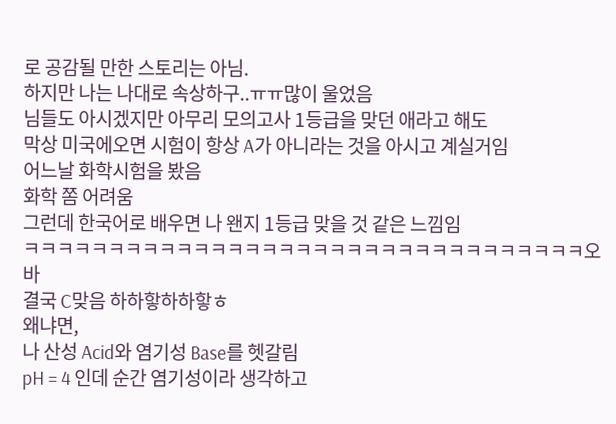로 공감될 만한 스토리는 아님.
하지만 나는 나대로 속상하구..ㅠㅠ많이 울었음
님들도 아시겠지만 아무리 모의고사 1등급을 맞던 애라고 해도
막상 미국에오면 시험이 항상 A가 아니라는 것을 아시고 계실거임
어느날 화학시험을 봤음
화학 쫌 어려움
그런데 한국어로 배우면 나 왠지 1등급 맞을 것 같은 느낌임
ㅋㅋㅋㅋㅋㅋㅋㅋㅋㅋㅋㅋㅋㅋㅋㅋㅋㅋㅋㅋㅋㅋㅋㅋㅋㅋㅋㅋㅋㅋㅋㅋㅋ오바
결국 C맞음 하하핳하하핳ㅎ
왜냐면,
나 산성 Acid와 염기성 Base를 헷갈림
pH = 4 인데 순간 염기성이라 생각하고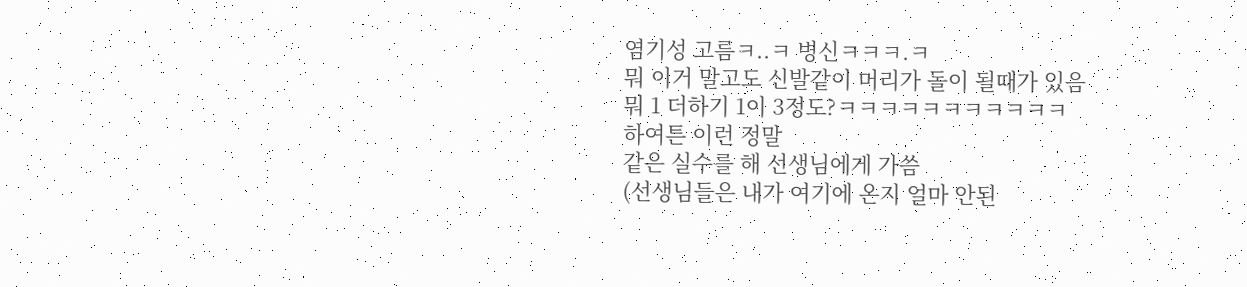염기성 고름ㅋ..ㅋ 병신ㅋㅋㅋ.ㅋ
뭐 이거 말고도 신발같이 머리가 돌이 될때가 있음
뭐 1 더하기 1이 3정도?ㅋㅋㅋㅋㅋㅋㅋㅋㅋㅋㅋ
하여튼 이런 정말
같은 실수를 해 선생님에게 가씀
(선생님들은 내가 여기에 온지 얼마 안된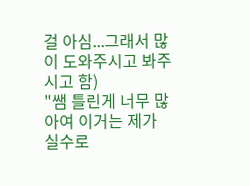걸 아심...그래서 많이 도와주시고 봐주시고 함)
"쌤 틀린게 너무 많아여 이거는 제가 실수로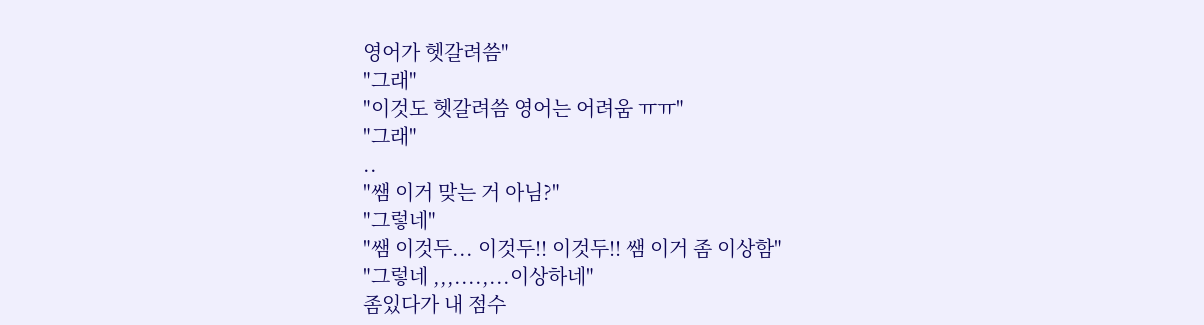영어가 헷갈려씀"
"그래"
"이것도 헷갈려씀 영어는 어려움 ㅠㅠ"
"그래"
..
"쌤 이거 맞는 거 아님?"
"그렇네"
"쌤 이것두... 이것두!! 이것두!! 쌤 이거 좀 이상함"
"그렇네 ,,,....,...이상하네"
좀있다가 내 점수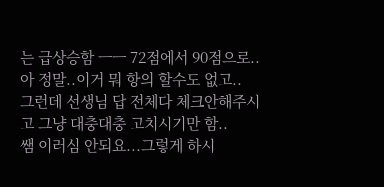는 급상승함 ㅡㅡ 72점에서 90점으로..
아 정말..이거 뭐 항의 할수도 없고..
그런데 선생님 답 전체다 체크안해주시고 그냥 대충대충 고치시기만 함..
쌤 이러심 안되요...그렇게 하시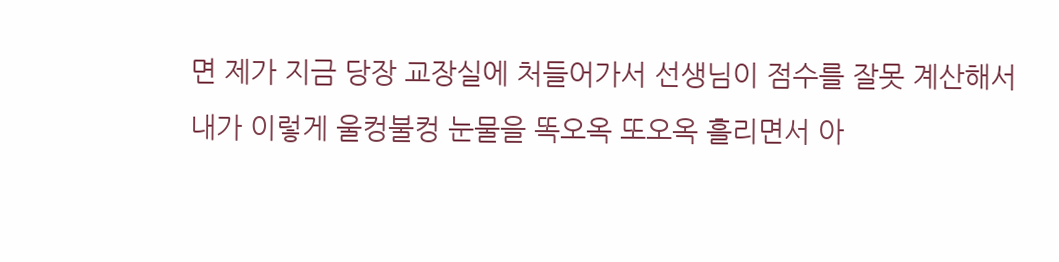면 제가 지금 당장 교장실에 처들어가서 선생님이 점수를 잘못 계산해서 내가 이렇게 울컹불컹 눈물을 똑오옥 또오옥 흘리면서 아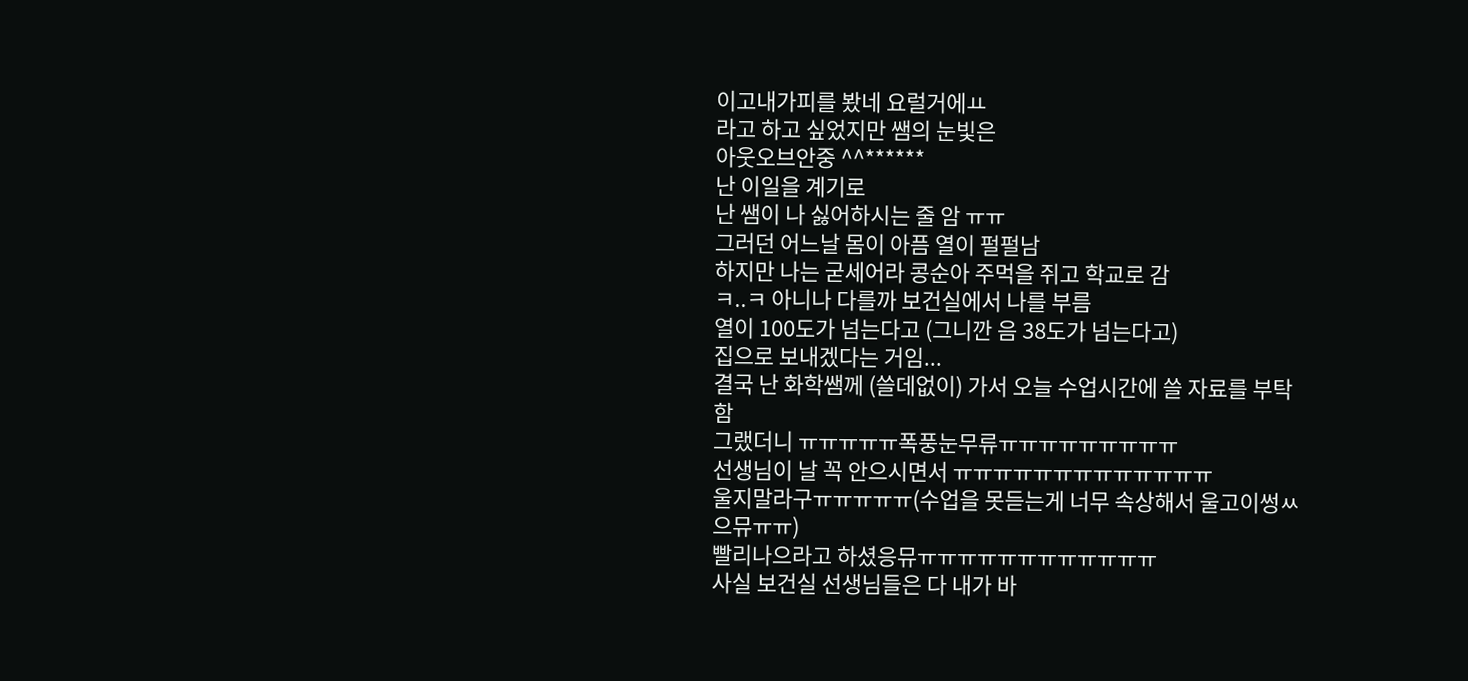이고내가피를 봤네 요럴거에ㅛ
라고 하고 싶었지만 쌤의 눈빛은
아웃오브안중 ^^******
난 이일을 계기로
난 쌤이 나 싫어하시는 줄 암 ㅠㅠ
그러던 어느날 몸이 아픔 열이 펄펄남
하지만 나는 굳세어라 콩순아 주먹을 쥐고 학교로 감
ㅋ..ㅋ 아니나 다를까 보건실에서 나를 부름
열이 100도가 넘는다고 (그니깐 음 38도가 넘는다고)
집으로 보내겠다는 거임...
결국 난 화학쌤께 (쓸데없이) 가서 오늘 수업시간에 쓸 자료를 부탁함
그랬더니 ㅠㅠㅠㅠㅠ폭풍눈무류ㅠㅠㅠㅠㅠㅠㅠㅠㅠ
선생님이 날 꼭 안으시면서 ㅠㅠㅠㅠㅠㅠㅠㅠㅠㅠㅠㅠㅠ
울지말라구ㅠㅠㅠㅠㅠ(수업을 못듣는게 너무 속상해서 울고이썽ㅆ으뮤ㅠㅠ)
빨리나으라고 하셨응뮤ㅠㅠㅠㅠㅠㅠㅠㅠㅠㅠㅠㅠ
사실 보건실 선생님들은 다 내가 바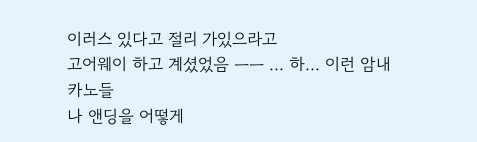이러스 있다고 절리 가있으라고
고어웨이 하고 계셨었음 ㅡㅡ ... 하... 이런 암내카노들
나 앤딩을 어떻게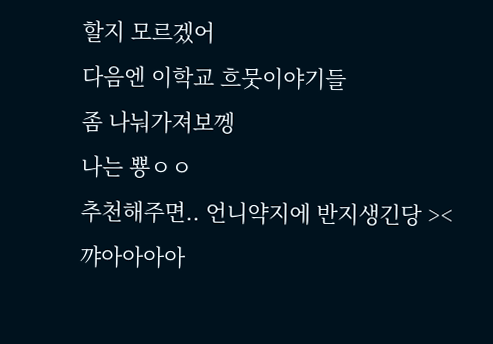할지 모르겠어
다음엔 이학교 흐뭇이야기들
좀 나눠가져보껭
나는 뿅ㅇㅇ
추천해주면.. 언니약지에 반지생긴당 >< 꺄아아아아